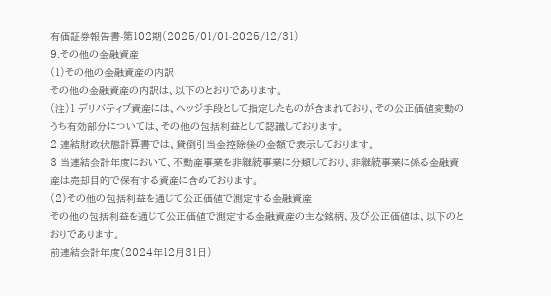有価証券報告書-第102期(2025/01/01-2025/12/31)
9.その他の金融資産
(1)その他の金融資産の内訳
その他の金融資産の内訳は、以下のとおりであります。
(注)1 デリバティブ資産には、ヘッジ手段として指定したものが含まれており、その公正価値変動のうち有効部分については、その他の包括利益として認識しております。
2 連結財政状態計算書では、貸倒引当金控除後の金額で表示しております。
3 当連結会計年度において、不動産事業を非継続事業に分類しており、非継続事業に係る金融資産は売却目的で保有する資産に含めております。
(2)その他の包括利益を通じて公正価値で測定する金融資産
その他の包括利益を通じて公正価値で測定する金融資産の主な銘柄、及び公正価値は、以下のとおりであります。
前連結会計年度(2024年12月31日)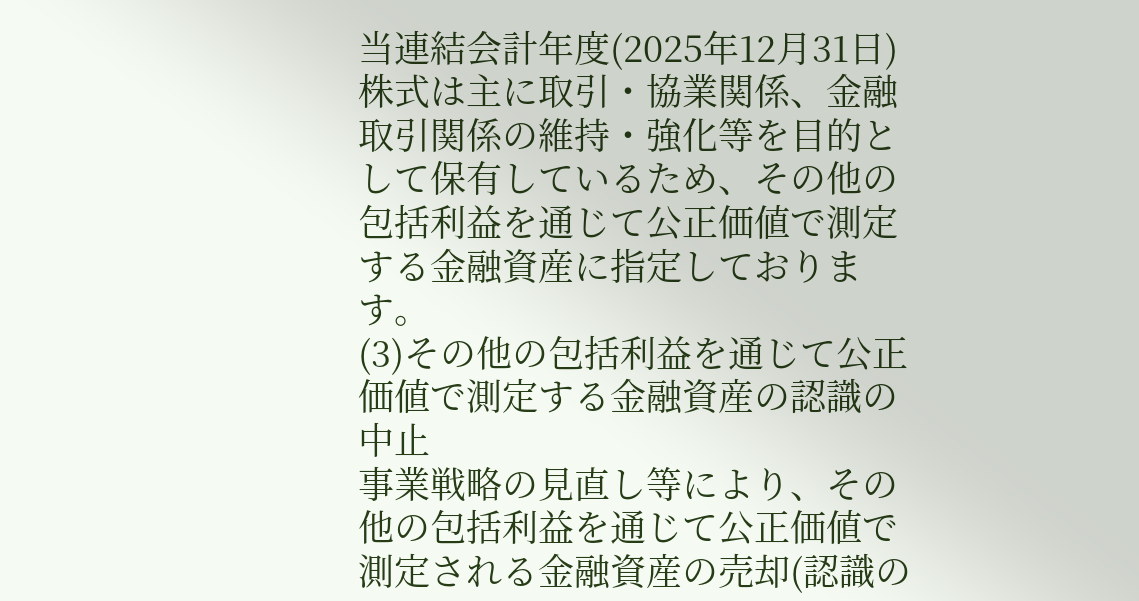当連結会計年度(2025年12月31日)
株式は主に取引・協業関係、金融取引関係の維持・強化等を目的として保有しているため、その他の包括利益を通じて公正価値で測定する金融資産に指定しております。
(3)その他の包括利益を通じて公正価値で測定する金融資産の認識の中止
事業戦略の見直し等により、その他の包括利益を通じて公正価値で測定される金融資産の売却(認識の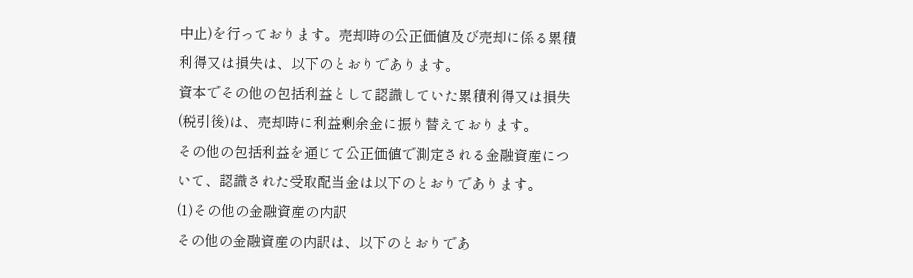中止)を行っております。売却時の公正価値及び売却に係る累積利得又は損失は、以下のとおりであります。
資本でその他の包括利益として認識していた累積利得又は損失(税引後)は、売却時に利益剰余金に振り替えております。
その他の包括利益を通じて公正価値で測定される金融資産について、認識された受取配当金は以下のとおりであります。
(1)その他の金融資産の内訳
その他の金融資産の内訳は、以下のとおりであ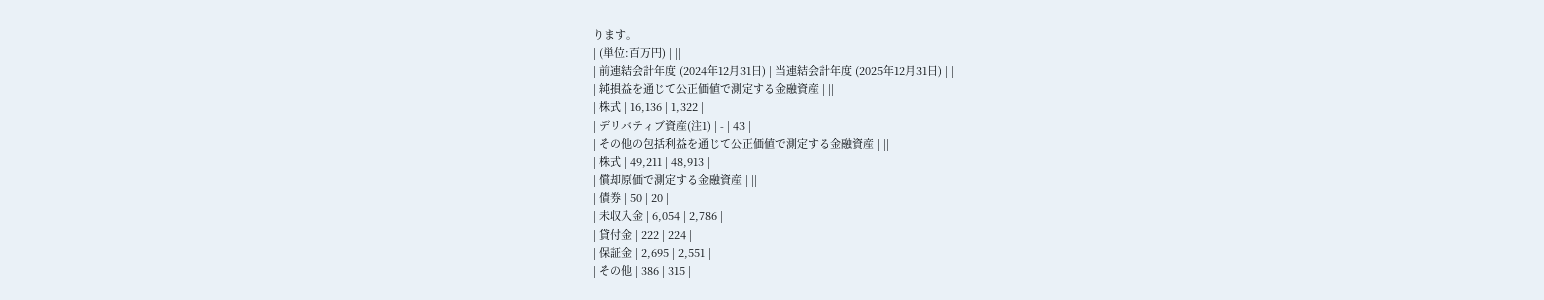ります。
| (単位:百万円) | ||
| 前連結会計年度 (2024年12月31日) | 当連結会計年度 (2025年12月31日) | |
| 純損益を通じて公正価値で測定する金融資産 | ||
| 株式 | 16,136 | 1,322 |
| デリバティブ資産(注1) | - | 43 |
| その他の包括利益を通じて公正価値で測定する金融資産 | ||
| 株式 | 49,211 | 48,913 |
| 償却原価で測定する金融資産 | ||
| 債券 | 50 | 20 |
| 未収入金 | 6,054 | 2,786 |
| 貸付金 | 222 | 224 |
| 保証金 | 2,695 | 2,551 |
| その他 | 386 | 315 |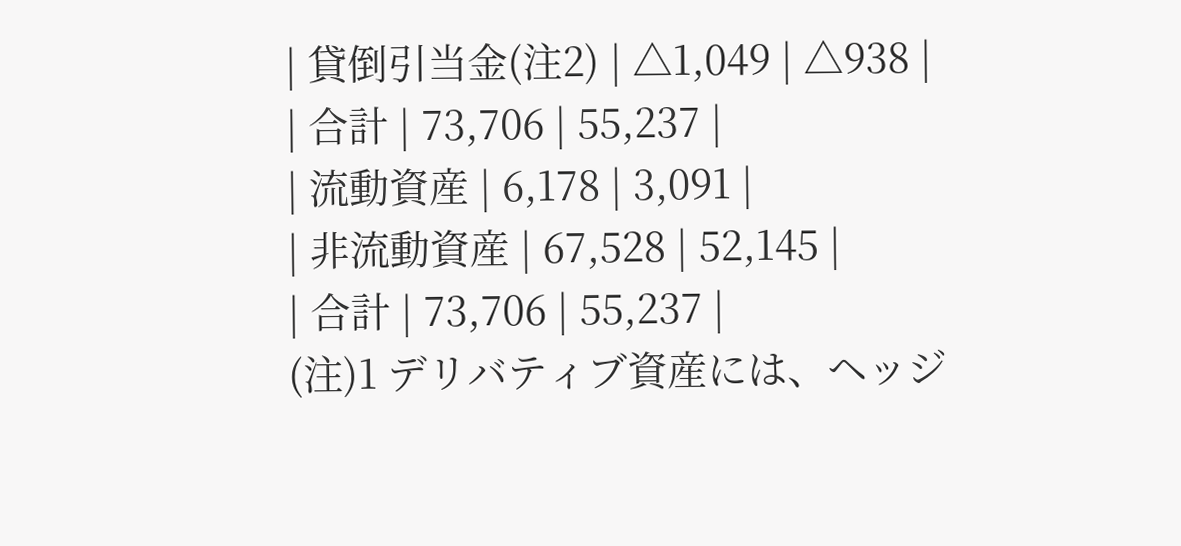| 貸倒引当金(注2) | △1,049 | △938 |
| 合計 | 73,706 | 55,237 |
| 流動資産 | 6,178 | 3,091 |
| 非流動資産 | 67,528 | 52,145 |
| 合計 | 73,706 | 55,237 |
(注)1 デリバティブ資産には、ヘッジ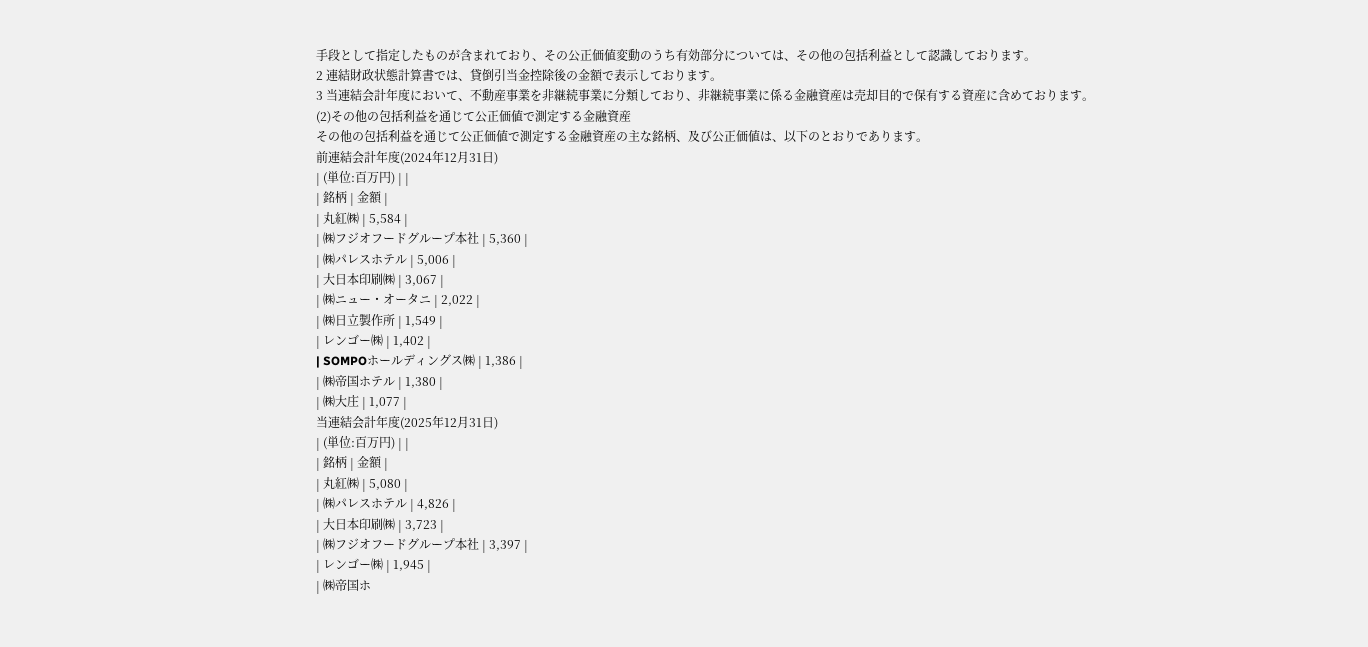手段として指定したものが含まれており、その公正価値変動のうち有効部分については、その他の包括利益として認識しております。
2 連結財政状態計算書では、貸倒引当金控除後の金額で表示しております。
3 当連結会計年度において、不動産事業を非継続事業に分類しており、非継続事業に係る金融資産は売却目的で保有する資産に含めております。
(2)その他の包括利益を通じて公正価値で測定する金融資産
その他の包括利益を通じて公正価値で測定する金融資産の主な銘柄、及び公正価値は、以下のとおりであります。
前連結会計年度(2024年12月31日)
| (単位:百万円) | |
| 銘柄 | 金額 |
| 丸紅㈱ | 5,584 |
| ㈱フジオフードグループ本社 | 5,360 |
| ㈱パレスホテル | 5,006 |
| 大日本印刷㈱ | 3,067 |
| ㈱ニュー・オータニ | 2,022 |
| ㈱日立製作所 | 1,549 |
| レンゴー㈱ | 1,402 |
| SOMPOホールディングス㈱ | 1,386 |
| ㈱帝国ホテル | 1,380 |
| ㈱大庄 | 1,077 |
当連結会計年度(2025年12月31日)
| (単位:百万円) | |
| 銘柄 | 金額 |
| 丸紅㈱ | 5,080 |
| ㈱パレスホテル | 4,826 |
| 大日本印刷㈱ | 3,723 |
| ㈱フジオフードグループ本社 | 3,397 |
| レンゴー㈱ | 1,945 |
| ㈱帝国ホ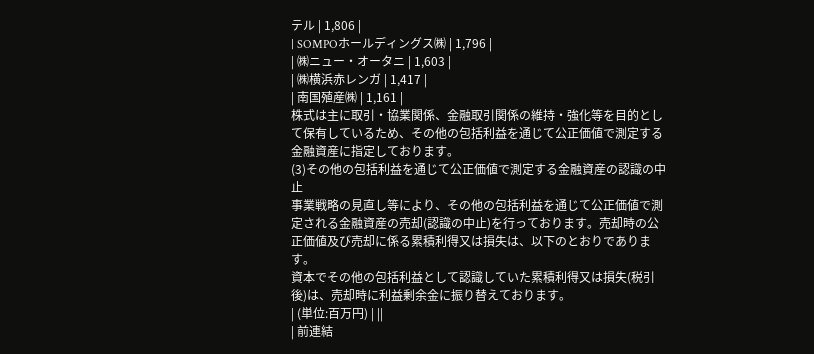テル | 1,806 |
| SOMPOホールディングス㈱ | 1,796 |
| ㈱ニュー・オータニ | 1,603 |
| ㈱横浜赤レンガ | 1,417 |
| 南国殖産㈱ | 1,161 |
株式は主に取引・協業関係、金融取引関係の維持・強化等を目的として保有しているため、その他の包括利益を通じて公正価値で測定する金融資産に指定しております。
(3)その他の包括利益を通じて公正価値で測定する金融資産の認識の中止
事業戦略の見直し等により、その他の包括利益を通じて公正価値で測定される金融資産の売却(認識の中止)を行っております。売却時の公正価値及び売却に係る累積利得又は損失は、以下のとおりであります。
資本でその他の包括利益として認識していた累積利得又は損失(税引後)は、売却時に利益剰余金に振り替えております。
| (単位:百万円) | ||
| 前連結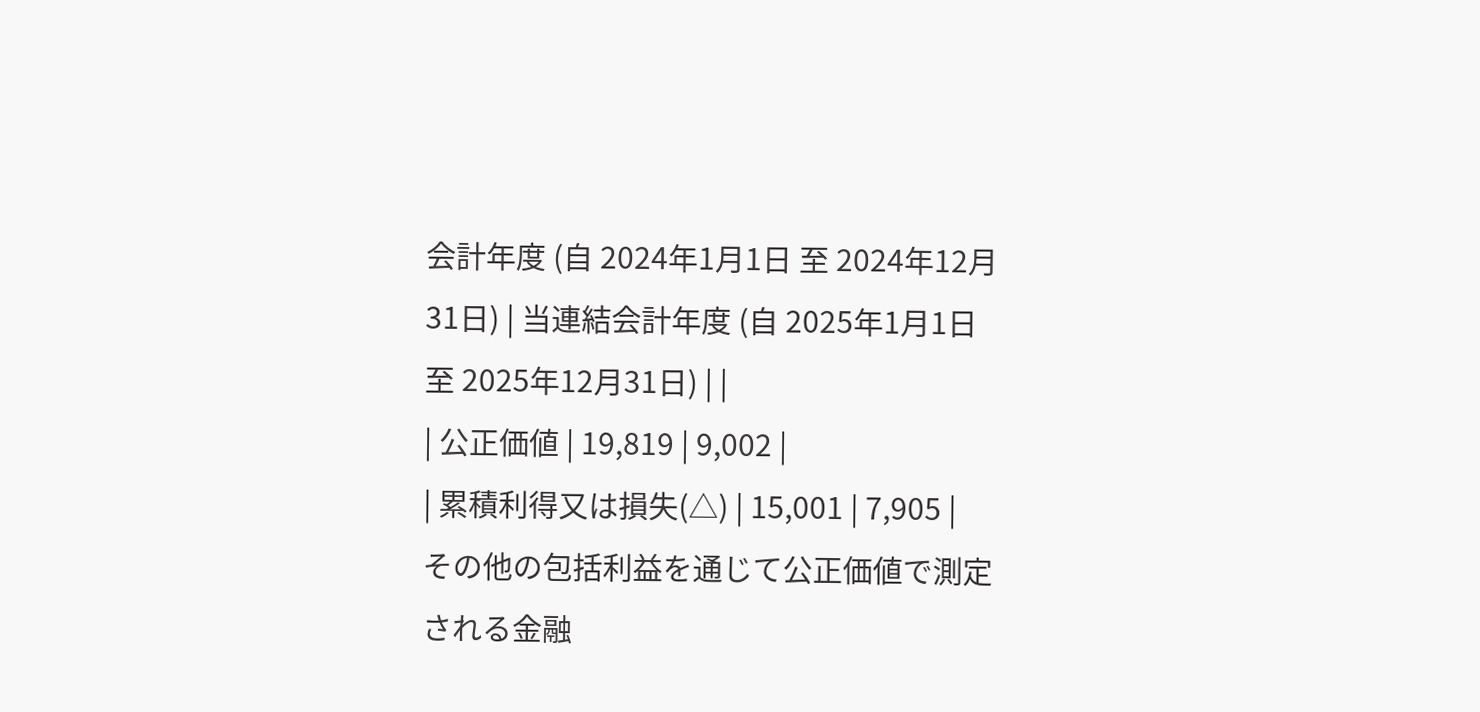会計年度 (自 2024年1月1日 至 2024年12月31日) | 当連結会計年度 (自 2025年1月1日 至 2025年12月31日) | |
| 公正価値 | 19,819 | 9,002 |
| 累積利得又は損失(△) | 15,001 | 7,905 |
その他の包括利益を通じて公正価値で測定される金融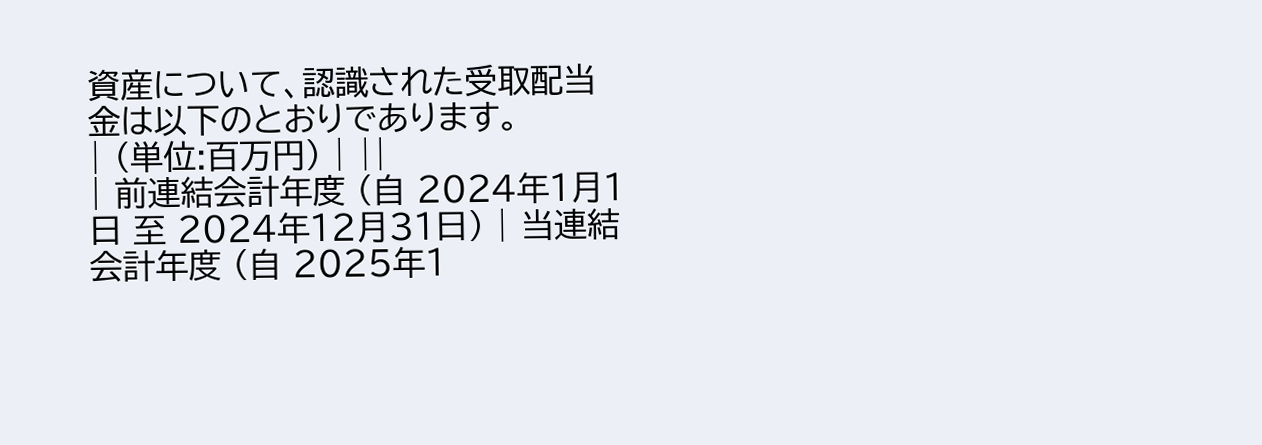資産について、認識された受取配当金は以下のとおりであります。
| (単位:百万円) | ||
| 前連結会計年度 (自 2024年1月1日 至 2024年12月31日) | 当連結会計年度 (自 2025年1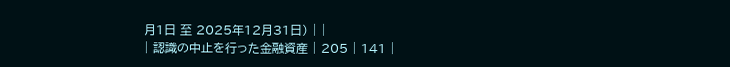月1日 至 2025年12月31日) | |
| 認識の中止を行った金融資産 | 205 | 141 |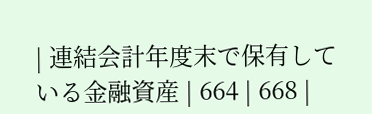| 連結会計年度末で保有している金融資産 | 664 | 668 |